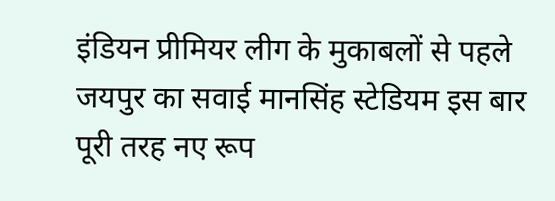इंडियन प्रीमियर लीग के मुकाबलों से पहले जयपुर का सवाई मानसिंह स्टेडियम इस बार पूरी तरह नए रूप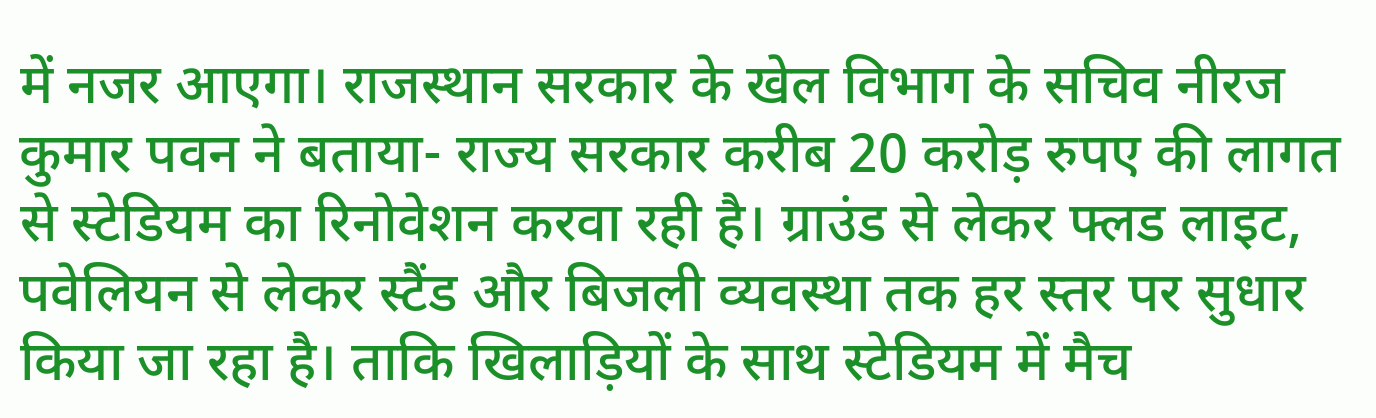में नजर आएगा। राजस्थान सरकार के खेल विभाग के सचिव नीरज कुमार पवन ने बताया- राज्य सरकार करीब 20 करोड़ रुपए की लागत से स्टेडियम का रिनोवेशन करवा रही है। ग्राउंड से लेकर फ्लड लाइट, पवेलियन से लेकर स्टैंड और बिजली व्यवस्था तक हर स्तर पर सुधार किया जा रहा है। ताकि खिलाड़ियों के साथ स्टेडियम में मैच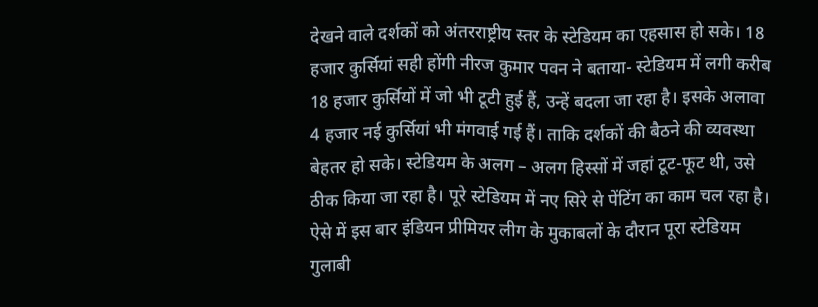देखने वाले दर्शकों को अंतरराष्ट्रीय स्तर के स्टेडियम का एहसास हो सके। 18 हजार कुर्सियां सही होंगी नीरज कुमार पवन ने बताया- स्टेडियम में लगी करीब 18 हजार कुर्सियों में जो भी टूटी हुई हैं, उन्हें बदला जा रहा है। इसके अलावा 4 हजार नई कुर्सियां भी मंगवाई गई हैं। ताकि दर्शकों की बैठने की व्यवस्था बेहतर हो सके। स्टेडियम के अलग – अलग हिस्सों में जहां टूट-फूट थी, उसे ठीक किया जा रहा है। पूरे स्टेडियम में नए सिरे से पेंटिंग का काम चल रहा है। ऐसे में इस बार इंडियन प्रीमियर लीग के मुकाबलों के दौरान पूरा स्टेडियम गुलाबी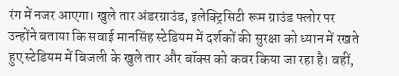रंग में नजर आएगा। खुले तार अंडरग्राउंड, इलेक्ट्रिसिटी रूम ग्राउंड फ्लोर पर उन्होंने बताया कि सवाई मानसिंह स्टेडियम में दर्शकों की सुरक्षा को ध्यान में रखते हुए स्टेडियम में बिजली के खुले तार और बॉक्स को कवर किया जा रहा है। वहीं,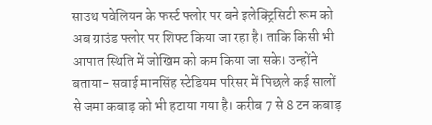साउथ पवेलियन के फर्स्ट फ्लोर पर बने इलेक्ट्रिसिटी रूम को अब ग्राउंड फ्लोर पर शिफ्ट किया जा रहा है। ताकि किसी भी आपात स्थिति में जोखिम को कम किया जा सके। उन्होंने बताया- सवाई मानसिंह स्टेडियम परिसर में पिछले कई सालों से जमा कबाड़ को भी हटाया गया है। करीब 7 से 8 टन कबाड़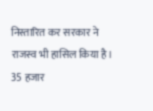निस्तारित कर सरकार ने राजस्व भी हासिल किया है। 35 हजार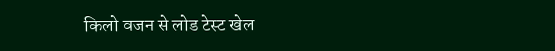किलो वजन से लोड टेस्ट खेल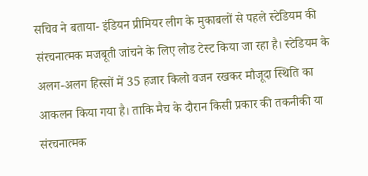सचिव ने बताया- इंडियन प्रीमियर लीग के मुकाबलों से पहले स्टेडियम की संरचनात्मक मजबूती जांचने के लिए लोड टेस्ट किया जा रहा है। स्टेडियम के अलग-अलग हिस्सों में 35 हजार किलो वजन रखकर मौजूदा स्थिति का आकलन किया गया है। ताकि मैच के दौरान किसी प्रकार की तकनीकी या संरचनात्मक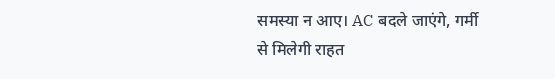समस्या न आए। AC बदले जाएंगे, गर्मी से मिलेगी राहत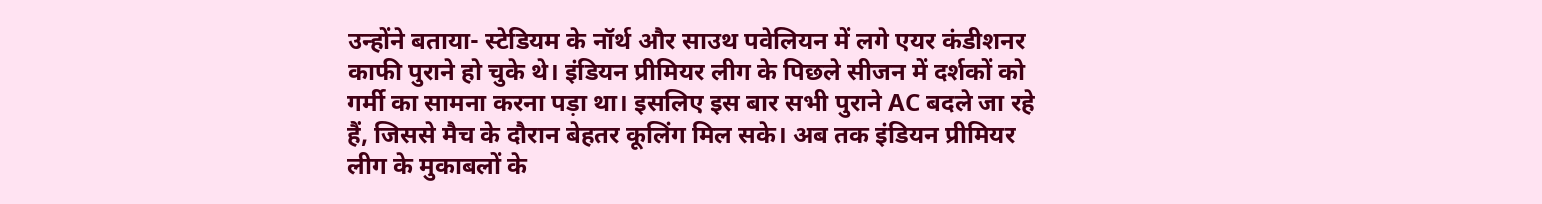उन्होंने बताया- स्टेडियम के नॉर्थ और साउथ पवेलियन में लगे एयर कंडीशनर काफी पुराने हो चुके थे। इंडियन प्रीमियर लीग के पिछले सीजन में दर्शकों को गर्मी का सामना करना पड़ा था। इसलिए इस बार सभी पुराने AC बदले जा रहे हैं, जिससे मैच के दौरान बेहतर कूलिंग मिल सके। अब तक इंडियन प्रीमियर लीग के मुकाबलों के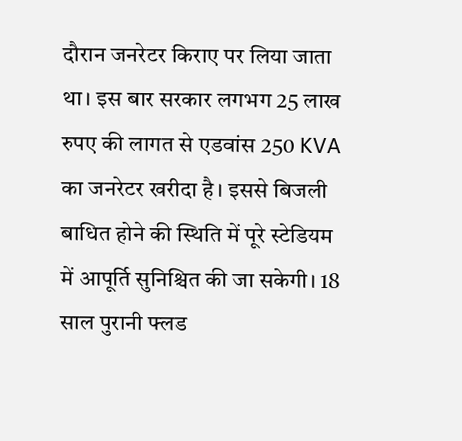दौरान जनरेटर किराए पर लिया जाता था। इस बार सरकार लगभग 25 लाख रुपए की लागत से एडवांस 250 KVA का जनरेटर खरीदा है। इससे बिजली बाधित होने की स्थिति में पूरे स्टेडियम में आपूर्ति सुनिश्चित की जा सकेगी। 18 साल पुरानी फ्लड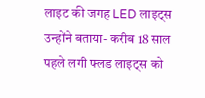लाइट की जगह LED लाइट्स उन्होंने बताया- करीब 18 साल पहले लगी फ्लड लाइट्स को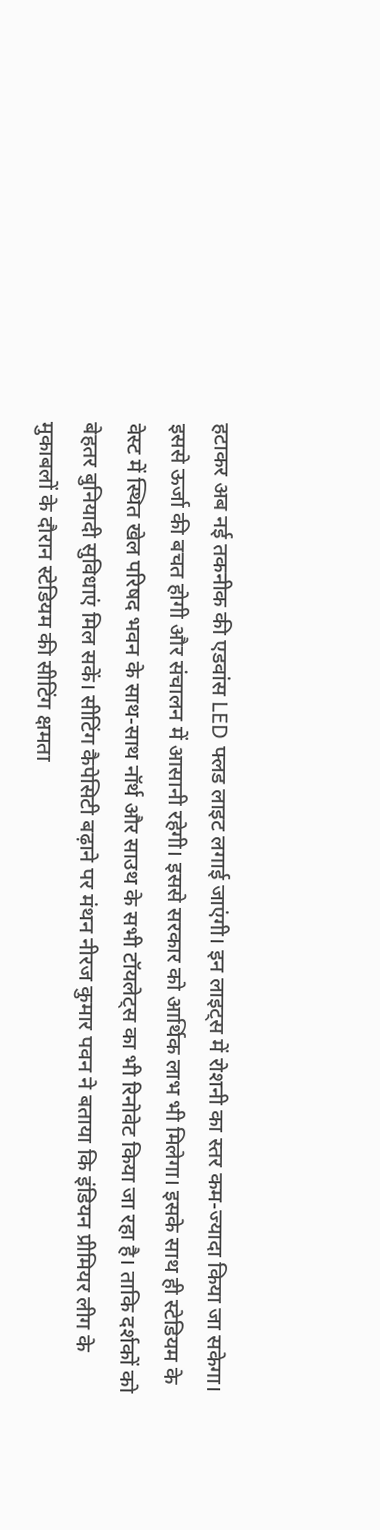हटाकर अब नई तकनीक की एडवांस LED फ्लड लाइट लगाई जाएंगी। इन लाइट्स में रोशनी का स्तर कम-ज्यादा किया जा सकेगा। इससे ऊर्जा की बचत होगी और संचालन में आसानी रहेगी। इससे सरकार को आर्थिक लाभ भी मिलेगा। इसके साथ ही स्टेडियम के वेस्ट में स्थित खेल परिषद भवन के साथ-साथ नॉर्थ और साउथ के सभी टॉयलेट्स का भी रिनोवेट किया जा रहा है। ताकि दर्शकों को बेहतर बुनियादी सुविधाएं मिल सकें। सीटिंग कैपेसिटी बढ़ाने पर मंथन नीरज कुमार पवन ने बताया कि इंडियन प्रीमियर लीग के मुकाबलों के दौरान स्टेडियम की सीटिंग क्षमता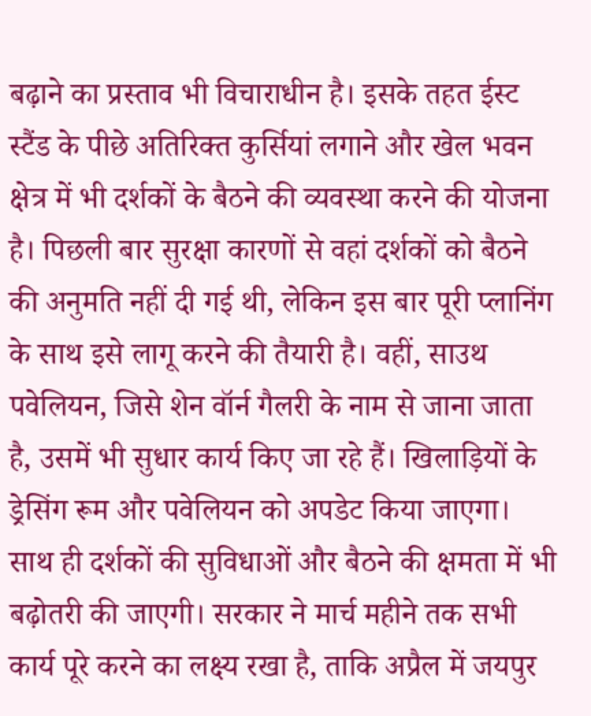बढ़ाने का प्रस्ताव भी विचाराधीन है। इसके तहत ईस्ट स्टैंड के पीछे अतिरिक्त कुर्सियां लगाने और खेल भवन क्षेत्र में भी दर्शकों के बैठने की व्यवस्था करने की योजना है। पिछली बार सुरक्षा कारणों से वहां दर्शकों को बैठने की अनुमति नहीं दी गई थी, लेकिन इस बार पूरी प्लानिंग के साथ इसे लागू करने की तैयारी है। वहीं, साउथ पवेलियन, जिसे शेन वॉर्न गैलरी के नाम से जाना जाता है, उसमें भी सुधार कार्य किए जा रहे हैं। खिलाड़ियों के ड्रेसिंग रूम और पवेलियन को अपडेट किया जाएगा। साथ ही दर्शकों की सुविधाओं और बैठने की क्षमता में भी बढ़ोतरी की जाएगी। सरकार ने मार्च महीने तक सभी कार्य पूरे करने का लक्ष्य रखा है, ताकि अप्रैल में जयपुर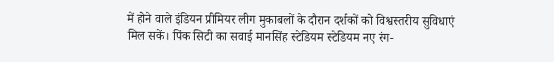में होने वाले इंडियन प्रीमियर लीग मुकाबलों के दौरान दर्शकों को विश्वस्तरीय सुविधाएं मिल सकें। पिंक सिटी का सवाई मानसिंह स्टेडियम स्टेडियम नए रंग-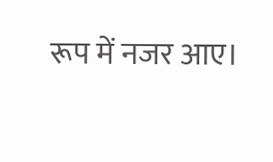रूप में नजर आए।